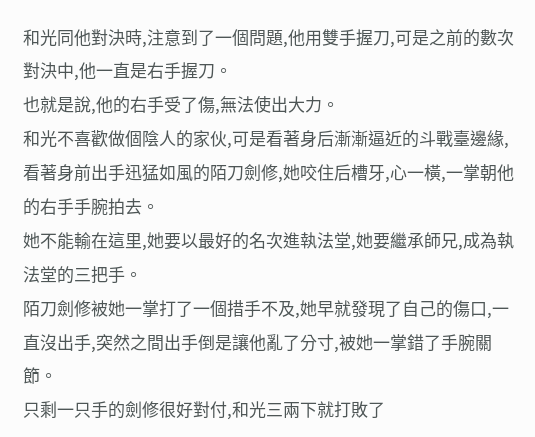和光同他對決時,注意到了一個問題,他用雙手握刀,可是之前的數次對決中,他一直是右手握刀。
也就是說,他的右手受了傷,無法使出大力。
和光不喜歡做個陰人的家伙,可是看著身后漸漸逼近的斗戰臺邊緣,看著身前出手迅猛如風的陌刀劍修,她咬住后槽牙,心一橫,一掌朝他的右手手腕拍去。
她不能輸在這里,她要以最好的名次進執法堂,她要繼承師兄,成為執法堂的三把手。
陌刀劍修被她一掌打了一個措手不及,她早就發現了自己的傷口,一直沒出手,突然之間出手倒是讓他亂了分寸,被她一掌錯了手腕關節。
只剩一只手的劍修很好對付,和光三兩下就打敗了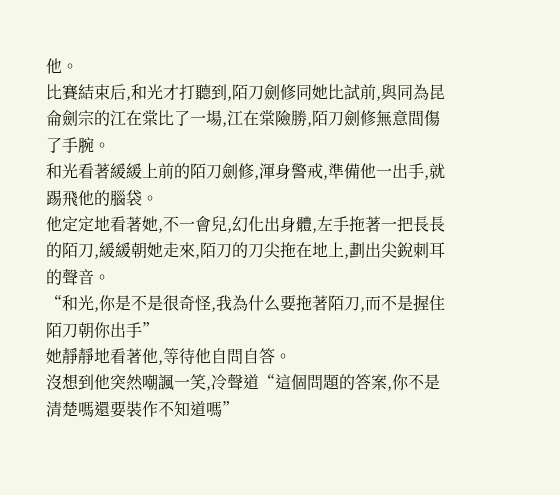他。
比賽結束后,和光才打聽到,陌刀劍修同她比試前,與同為昆侖劍宗的江在棠比了一場,江在棠險勝,陌刀劍修無意間傷了手腕。
和光看著緩緩上前的陌刀劍修,渾身警戒,準備他一出手,就踢飛他的腦袋。
他定定地看著她,不一會兒,幻化出身體,左手拖著一把長長的陌刀,緩緩朝她走來,陌刀的刀尖拖在地上,劃出尖銳刺耳的聲音。
“和光,你是不是很奇怪,我為什么要拖著陌刀,而不是握住陌刀朝你出手”
她靜靜地看著他,等待他自問自答。
沒想到他突然嘲諷一笑,冷聲道“這個問題的答案,你不是清楚嗎還要裝作不知道嗎”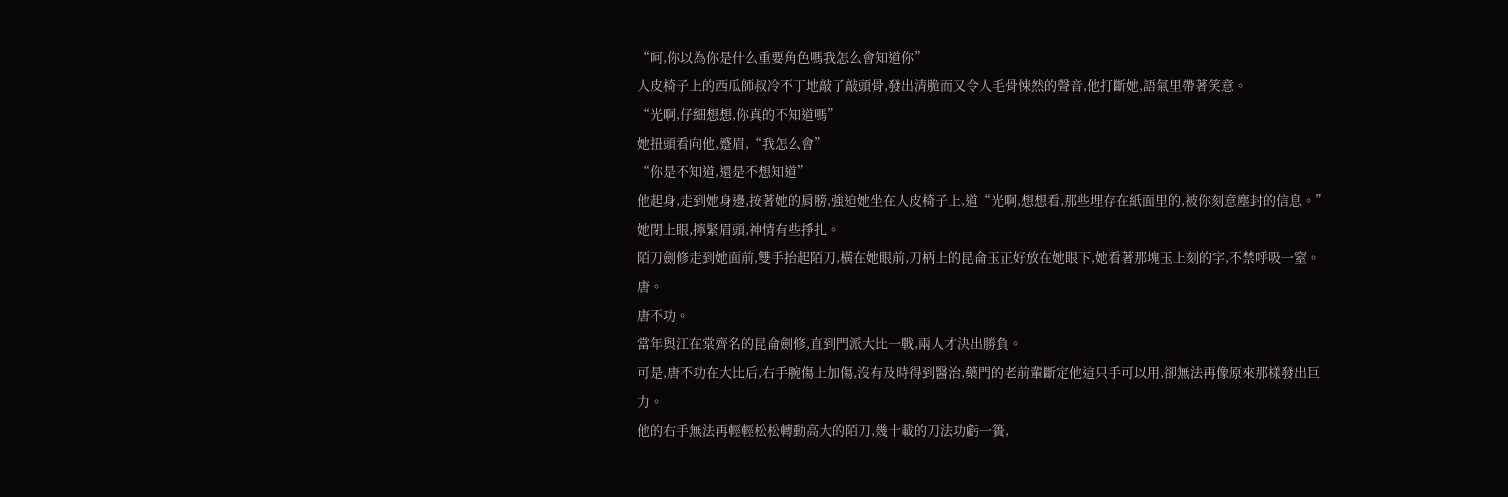“呵,你以為你是什么重要角色嗎我怎么會知道你”
人皮椅子上的西瓜師叔冷不丁地敲了敲頭骨,發出清脆而又令人毛骨悚然的聲音,他打斷她,語氣里帶著笑意。
“光啊,仔細想想,你真的不知道嗎”
她扭頭看向他,蹙眉,“我怎么會”
“你是不知道,還是不想知道”
他起身,走到她身邊,按著她的肩膀,強迫她坐在人皮椅子上,道“光啊,想想看,那些埋存在紙面里的,被你刻意塵封的信息。”
她閉上眼,擰緊眉頭,神情有些掙扎。
陌刀劍修走到她面前,雙手抬起陌刀,橫在她眼前,刀柄上的昆侖玉正好放在她眼下,她看著那塊玉上刻的字,不禁呼吸一窒。
唐。
唐不功。
當年與江在棠齊名的昆侖劍修,直到門派大比一戰,兩人才決出勝負。
可是,唐不功在大比后,右手腕傷上加傷,沒有及時得到醫治,藥門的老前輩斷定他這只手可以用,卻無法再像原來那樣發出巨力。
他的右手無法再輕輕松松轉動高大的陌刀,幾十載的刀法功虧一簣,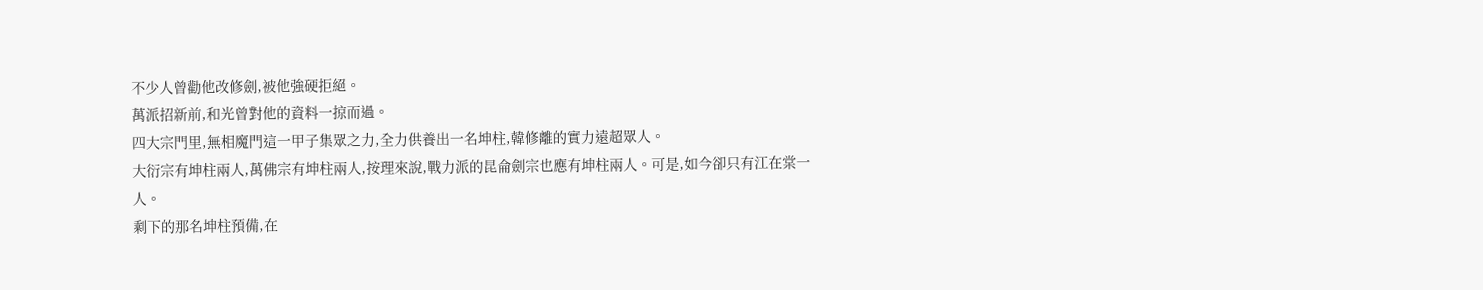不少人曾勸他改修劍,被他強硬拒絕。
萬派招新前,和光曾對他的資料一掠而過。
四大宗門里,無相魔門這一甲子集眾之力,全力供養出一名坤柱,韓修離的實力遠超眾人。
大衍宗有坤柱兩人,萬佛宗有坤柱兩人,按理來說,戰力派的昆侖劍宗也應有坤柱兩人。可是,如今卻只有江在棠一人。
剩下的那名坤柱預備,在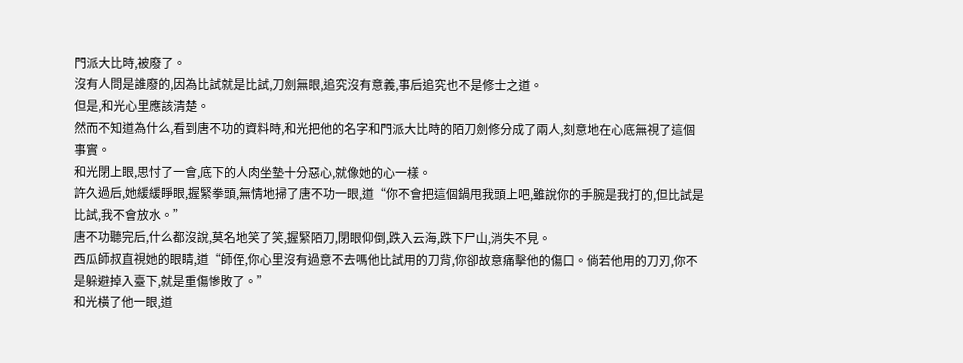門派大比時,被廢了。
沒有人問是誰廢的,因為比試就是比試,刀劍無眼,追究沒有意義,事后追究也不是修士之道。
但是,和光心里應該清楚。
然而不知道為什么,看到唐不功的資料時,和光把他的名字和門派大比時的陌刀劍修分成了兩人,刻意地在心底無視了這個事實。
和光閉上眼,思忖了一會,底下的人肉坐墊十分惡心,就像她的心一樣。
許久過后,她緩緩睜眼,握緊拳頭,無情地掃了唐不功一眼,道“你不會把這個鍋甩我頭上吧,雖說你的手腕是我打的,但比試是比試,我不會放水。”
唐不功聽完后,什么都沒說,莫名地笑了笑,握緊陌刀,閉眼仰倒,跌入云海,跌下尸山,消失不見。
西瓜師叔直視她的眼睛,道“師侄,你心里沒有過意不去嗎他比試用的刀背,你卻故意痛擊他的傷口。倘若他用的刀刃,你不是躲避掉入臺下,就是重傷慘敗了。”
和光橫了他一眼,道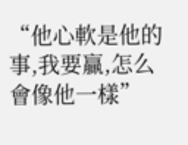“他心軟是他的事,我要贏,怎么會像他一樣”